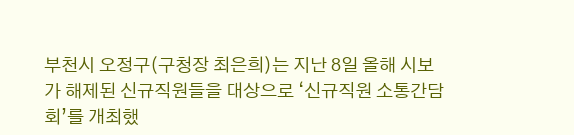부천시 오정구(구청장 최은희)는 지난 8일 올해 시보가 해제된 신규직원들을 대상으로 ‘신규직원 소통간담회’를 개최했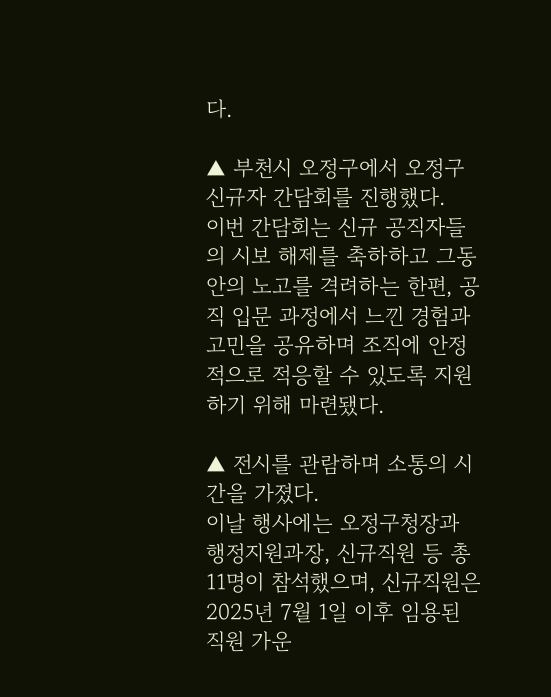다.

▲ 부천시 오정구에서 오정구 신규자 간담회를 진행했다.
이번 간담회는 신규 공직자들의 시보 해제를 축하하고 그동안의 노고를 격려하는 한편, 공직 입문 과정에서 느낀 경험과 고민을 공유하며 조직에 안정적으로 적응할 수 있도록 지원하기 위해 마련됐다.

▲ 전시를 관람하며 소통의 시간을 가졌다.
이날 행사에는 오정구청장과 행정지원과장, 신규직원 등 총 11명이 참석했으며, 신규직원은 2025년 7월 1일 이후 임용된 직원 가운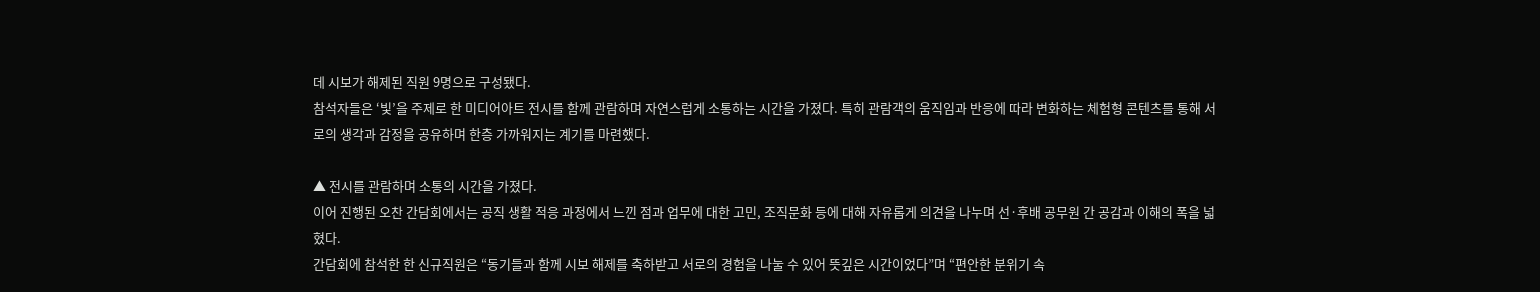데 시보가 해제된 직원 9명으로 구성됐다.
참석자들은 ‘빛’을 주제로 한 미디어아트 전시를 함께 관람하며 자연스럽게 소통하는 시간을 가졌다. 특히 관람객의 움직임과 반응에 따라 변화하는 체험형 콘텐츠를 통해 서로의 생각과 감정을 공유하며 한층 가까워지는 계기를 마련했다.

▲ 전시를 관람하며 소통의 시간을 가졌다.
이어 진행된 오찬 간담회에서는 공직 생활 적응 과정에서 느낀 점과 업무에 대한 고민, 조직문화 등에 대해 자유롭게 의견을 나누며 선·후배 공무원 간 공감과 이해의 폭을 넓혔다.
간담회에 참석한 한 신규직원은 “동기들과 함께 시보 해제를 축하받고 서로의 경험을 나눌 수 있어 뜻깊은 시간이었다”며 “편안한 분위기 속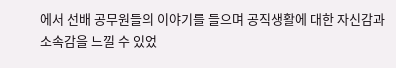에서 선배 공무원들의 이야기를 들으며 공직생활에 대한 자신감과 소속감을 느낄 수 있었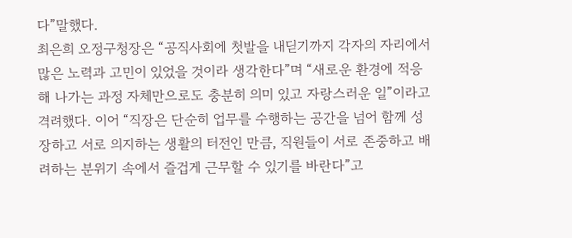다”말했다.
최은희 오정구청장은 “공직사회에 첫발을 내딛기까지 각자의 자리에서 많은 노력과 고민이 있었을 것이라 생각한다”며 “새로운 환경에 적응해 나가는 과정 자체만으로도 충분히 의미 있고 자랑스러운 일”이라고 격려했다. 이어 “직장은 단순히 업무를 수행하는 공간을 넘어 함께 성장하고 서로 의지하는 생활의 터전인 만큼, 직원들이 서로 존중하고 배려하는 분위기 속에서 즐겁게 근무할 수 있기를 바란다”고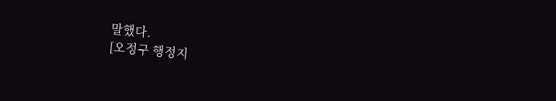말했다.
[오정구 행정지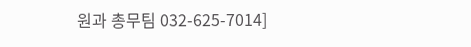원과 총무팀 032-625-7014]